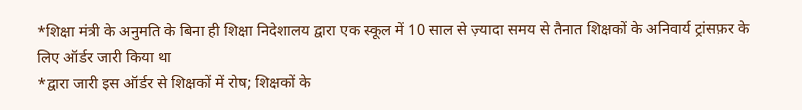*शिक्षा मंत्री के अनुमति के बिना ही शिक्षा निदेशालय द्वारा एक स्कूल में 10 साल से ज़्यादा समय से तैनात शिक्षकों के अनिवार्य ट्रांसफ़र के लिए ऑर्डर जारी किया था
*द्वारा जारी इस ऑर्डर से शिक्षकों में रोष; शिक्षकों के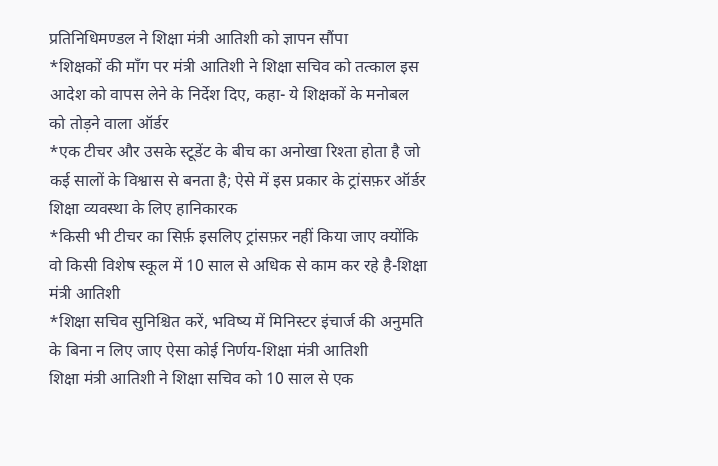प्रतिनिधिमण्डल ने शिक्षा मंत्री आतिशी को ज्ञापन सौंपा
*शिक्षकों की माँग पर मंत्री आतिशी ने शिक्षा सचिव को तत्काल इस आदेश को वापस लेने के निर्देश दिए, कहा- ये शिक्षकों के मनोबल को तोड़ने वाला ऑर्डर
*एक टीचर और उसके स्टूडेंट के बीच का अनोखा रिश्ता होता है जो कई सालों के विश्वास से बनता है; ऐसे में इस प्रकार के ट्रांसफ़र ऑर्डर शिक्षा व्यवस्था के लिए हानिकारक
*किसी भी टीचर का सिर्फ़ इसलिए ट्रांसफ़र नहीं किया जाए क्योंकि वो किसी विशेष स्कूल में 10 साल से अधिक से काम कर रहे है-शिक्षा मंत्री आतिशी
*शिक्षा सचिव सुनिश्चित करें, भविष्य में मिनिस्टर इंचार्ज की अनुमति के बिना न लिए जाए ऐसा कोई निर्णय-शिक्षा मंत्री आतिशी
शिक्षा मंत्री आतिशी ने शिक्षा सचिव को 10 साल से एक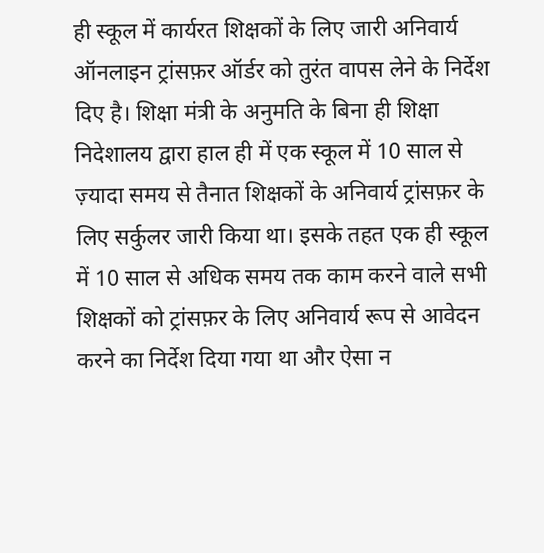ही स्कूल में कार्यरत शिक्षकों के लिए जारी अनिवार्य ऑनलाइन ट्रांसफ़र ऑर्डर को तुरंत वापस लेने के निर्देश दिए है। शिक्षा मंत्री के अनुमति के बिना ही शिक्षा निदेशालय द्वारा हाल ही में एक स्कूल में 10 साल से ज़्यादा समय से तैनात शिक्षकों के अनिवार्य ट्रांसफ़र के लिए सर्कुलर जारी किया था। इसके तहत एक ही स्कूल में 10 साल से अधिक समय तक काम करने वाले सभी शिक्षकों को ट्रांसफ़र के लिए अनिवार्य रूप से आवेदन करने का निर्देश दिया गया था और ऐसा न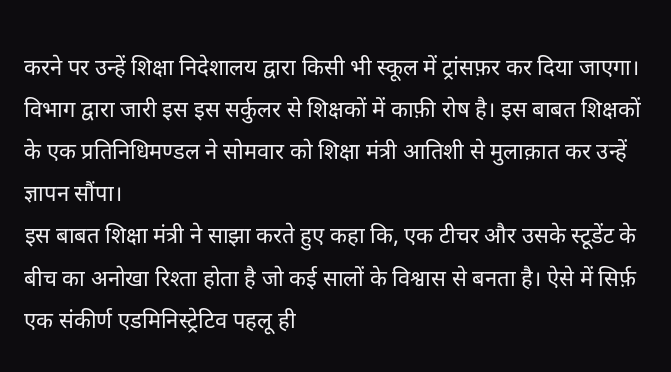करने पर उन्हें शिक्षा निदेशालय द्वारा किसी भी स्कूल में ट्रांसफ़र कर दिया जाएगा।
विभाग द्वारा जारी इस इस सर्कुलर से शिक्षकों में काफ़ी रोष है। इस बाबत शिक्षकों के एक प्रतिनिधिमण्डल ने सोमवार को शिक्षा मंत्री आतिशी से मुलाक़ात कर उन्हें ज्ञापन सौंपा।
इस बाबत शिक्षा मंत्री ने साझा करते हुए कहा कि, एक टीचर और उसके स्टूडेंट के बीच का अनोखा रिश्ता होता है जो कई सालों के विश्वास से बनता है। ऐसे में सिर्फ़ एक संकीर्ण एडमिनिस्ट्रेटिव पहलू ही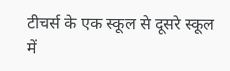टीचर्स के एक स्कूल से दूसरे स्कूल में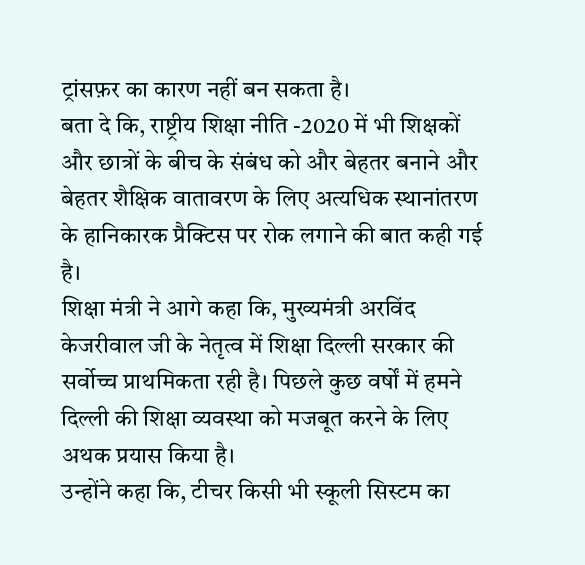ट्रांसफ़र का कारण नहीं बन सकता है।
बता दे कि, राष्ट्रीय शिक्षा नीति -2020 में भी शिक्षकों और छात्रों के बीच के संबंध को और बेहतर बनाने और बेहतर शैक्षिक वातावरण के लिए अत्यधिक स्थानांतरण के हानिकारक प्रैक्टिस पर रोक लगाने की बात कही गई है।
शिक्षा मंत्री ने आगे कहा कि, मुख्यमंत्री अरविंद केजरीवाल जी के नेतृत्व में शिक्षा दिल्ली सरकार की सर्वोच्च प्राथमिकता रही है। पिछले कुछ वर्षों में हमने दिल्ली की शिक्षा व्यवस्था को मजबूत करने के लिए अथक प्रयास किया है।
उन्होंने कहा कि, टीचर किसी भी स्कूली सिस्टम का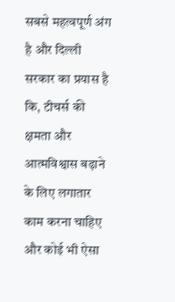सबसे महत्वपूर्ण अंग है और दिल्ली सरकार का प्रयास है कि, टीचर्स की क्षमता और आत्मविश्वास बढ़ाने के लिए लगातार काम करना चाहिए और कोई भी ऐसा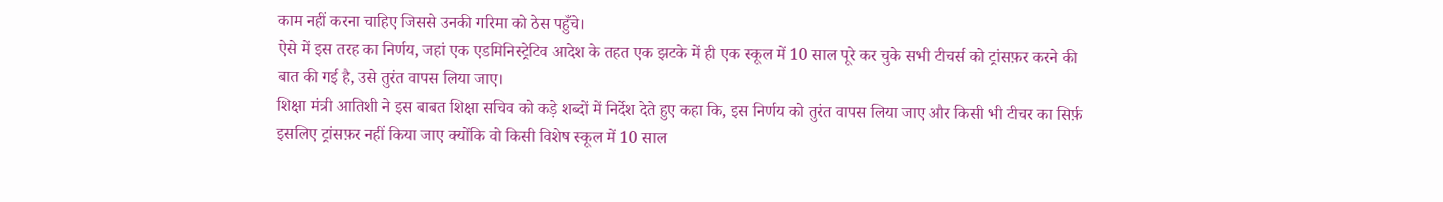काम नहीं करना चाहिए जिससे उनकी गरिमा को ठेस पहुँचे।
ऐसे में इस तरह का निर्णय, जहां एक एडमिनिस्ट्रेटिव आदेश के तहत एक झटके में ही एक स्कूल में 10 साल पूरे कर चुके सभी टीचर्स को ट्रांसफ़र करने की बात की गई है, उसे तुरंत वापस लिया जाए।
शिक्षा मंत्री आतिशी ने इस बाबत शिक्षा सचिव को कड़े शब्दों में निर्देश देते हुए कहा कि, इस निर्णय को तुरंत वापस लिया जाए और किसी भी टीचर का सिर्फ़ इसलिए ट्रांसफ़र नहीं किया जाए क्योंकि वो किसी विशेष स्कूल में 10 साल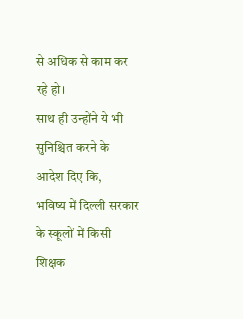से अधिक से काम कर रहे हो।
साथ ही उन्होंने ये भी सुनिश्चित करने के आदेश दिए कि,
भविष्य में दिल्ली सरकार के स्कूलों में किसी शिक्षक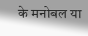के मनोबल या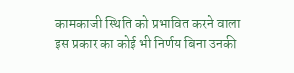कामकाजी स्थिति को प्रभावित करने वाला इस प्रकार का कोई भी निर्णय बिना उनकी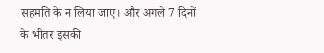सहमति के न लिया जाए। और अगले 7 दिनों के भीतर इसकी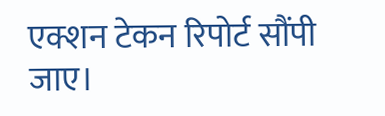एक्शन टेकन रिपोर्ट सौंपी जाए।